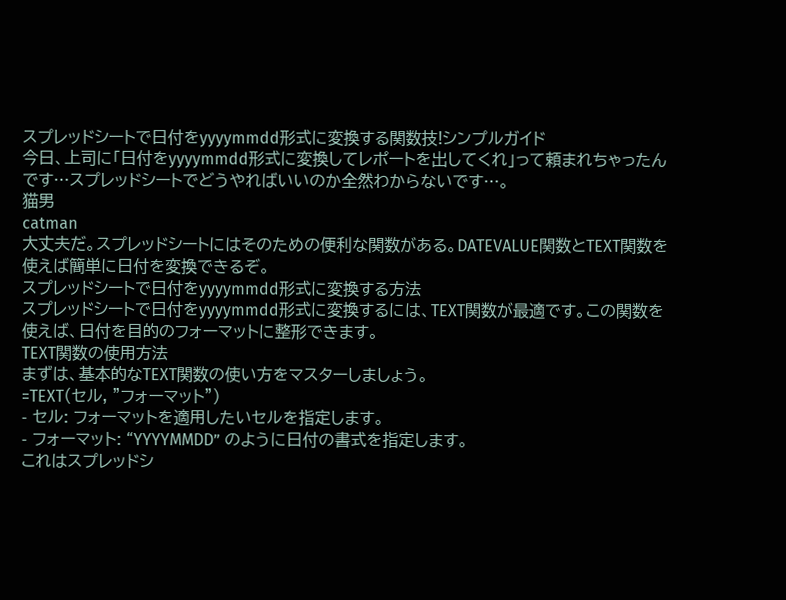スプレッドシートで日付をyyyymmdd形式に変換する関数技!シンプルガイド
今日、上司に「日付をyyyymmdd形式に変換してレポートを出してくれ」って頼まれちゃったんです…スプレッドシートでどうやればいいのか全然わからないです…。
猫男
catman
大丈夫だ。スプレッドシートにはそのための便利な関数がある。DATEVALUE関数とTEXT関数を使えば簡単に日付を変換できるぞ。
スプレッドシートで日付をyyyymmdd形式に変換する方法
スプレッドシートで日付をyyyymmdd形式に変換するには、TEXT関数が最適です。この関数を使えば、日付を目的のフォーマットに整形できます。
TEXT関数の使用方法
まずは、基本的なTEXT関数の使い方をマスターしましょう。
=TEXT(セル, "フォーマット")
- セル: フォーマットを適用したいセルを指定します。
- フォーマット: “YYYYMMDD” のように日付の書式を指定します。
これはスプレッドシ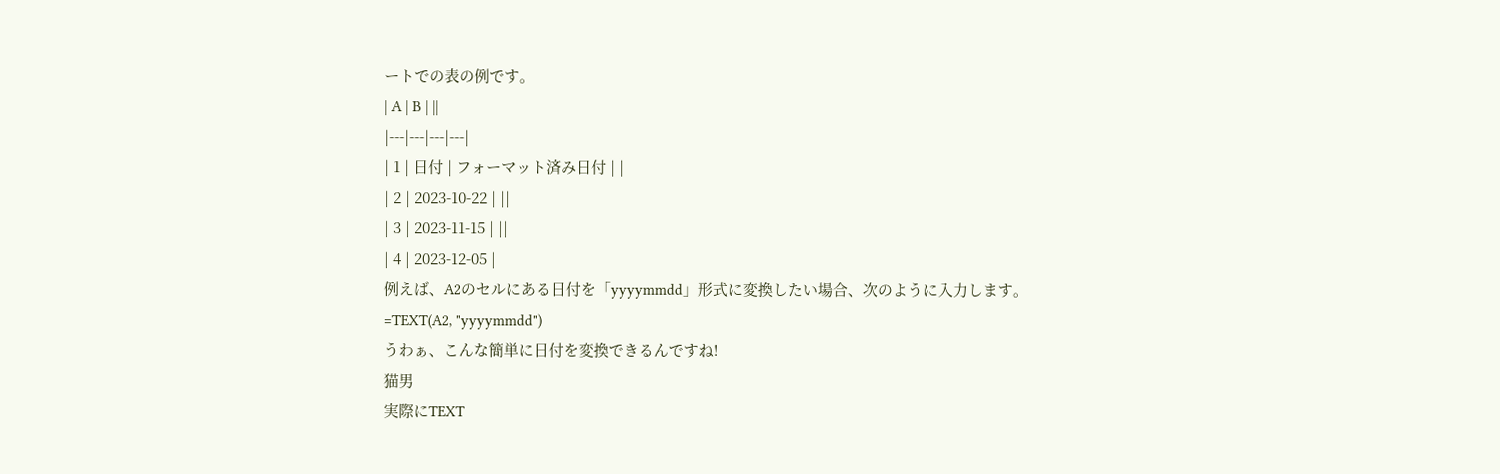ートでの表の例です。
| A | B | ||
|---|---|---|---|
| 1 | 日付 | フォーマット済み日付 | |
| 2 | 2023-10-22 | ||
| 3 | 2023-11-15 | ||
| 4 | 2023-12-05 |
例えば、A2のセルにある日付を「yyyymmdd」形式に変換したい場合、次のように入力します。
=TEXT(A2, "yyyymmdd")
うわぁ、こんな簡単に日付を変換できるんですね!
猫男
実際にTEXT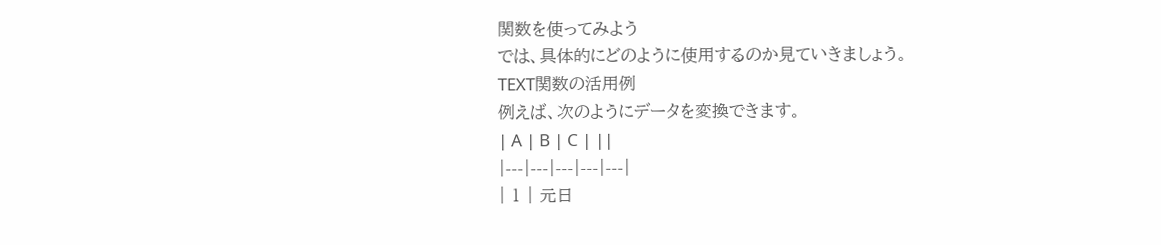関数を使ってみよう
では、具体的にどのように使用するのか見ていきましょう。
TEXT関数の活用例
例えば、次のようにデータを変換できます。
| A | B | C | ||
|---|---|---|---|---|
| 1 | 元日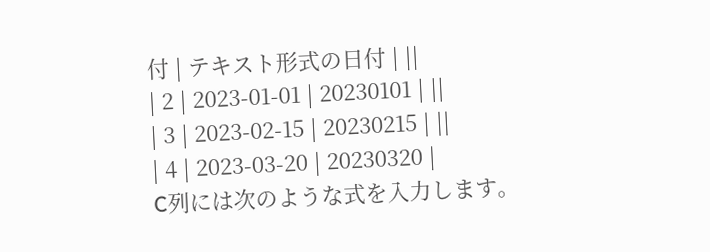付 | テキスト形式の日付 | ||
| 2 | 2023-01-01 | 20230101 | ||
| 3 | 2023-02-15 | 20230215 | ||
| 4 | 2023-03-20 | 20230320 |
C列には次のような式を入力します。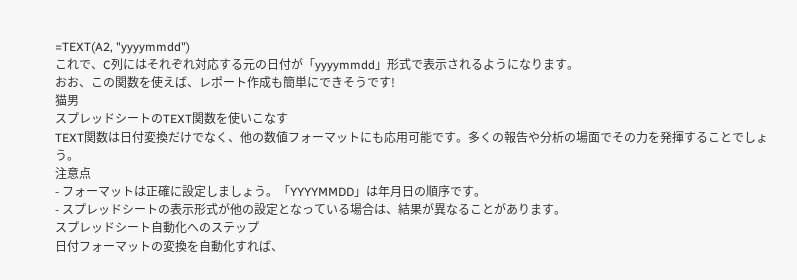=TEXT(A2, "yyyymmdd")
これで、C列にはそれぞれ対応する元の日付が「yyyymmdd」形式で表示されるようになります。
おお、この関数を使えば、レポート作成も簡単にできそうです!
猫男
スプレッドシートのTEXT関数を使いこなす
TEXT関数は日付変換だけでなく、他の数値フォーマットにも応用可能です。多くの報告や分析の場面でその力を発揮することでしょう。
注意点
- フォーマットは正確に設定しましょう。「YYYYMMDD」は年月日の順序です。
- スプレッドシートの表示形式が他の設定となっている場合は、結果が異なることがあります。
スプレッドシート自動化へのステップ
日付フォーマットの変換を自動化すれば、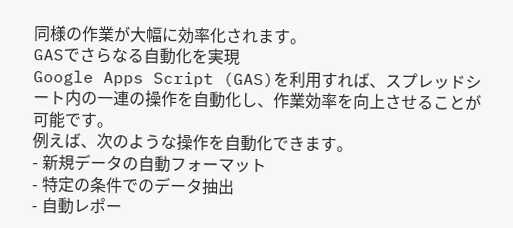同様の作業が大幅に効率化されます。
GASでさらなる自動化を実現
Google Apps Script (GAS)を利用すれば、スプレッドシート内の一連の操作を自動化し、作業効率を向上させることが可能です。
例えば、次のような操作を自動化できます。
- 新規データの自動フォーマット
- 特定の条件でのデータ抽出
- 自動レポー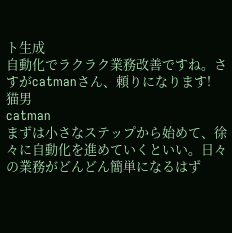ト生成
自動化でラクラク業務改善ですね。さすがcatmanさん、頼りになります!
猫男
catman
まずは小さなステップから始めて、徐々に自動化を進めていくといい。日々の業務がどんどん簡単になるはず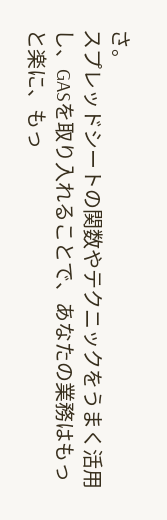さ。
スプレッドシートの関数やテクニックをうまく活用し、GASを取り入れることで、あなたの業務はもっと楽に、もっ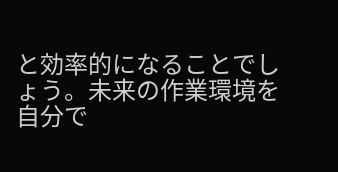と効率的になることでしょう。未来の作業環境を自分で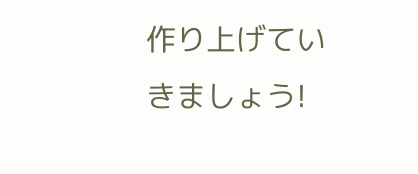作り上げていきましょう!